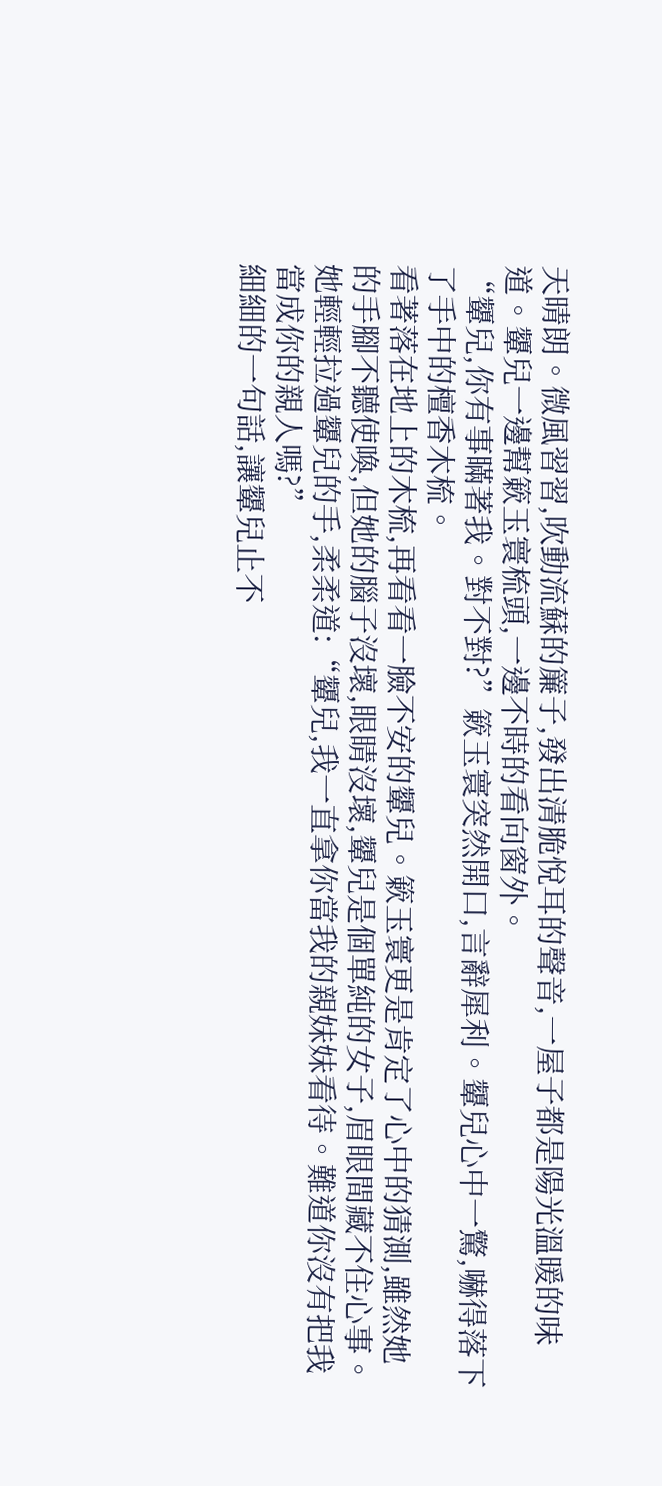天晴朗。微風習習,吹動流蘇的簾子,發出清脆悅耳的聲音,一屋子都是陽光溫暖的味道。顰兒一邊幫簌玉寰梳頭,一邊不時的看向窗外。
“顰兒,你有事瞞著我。對不對?”簌玉寰突然開口,言辭犀利。顰兒心中一驚,嚇得落下了手中的檀香木梳。
看著落在地上的木梳,再看看一臉不安的顰兒。簌玉寰更是肯定了心中的猜測,雖然她的手腳不聽使喚,但她的腦子沒壞,眼睛沒壞,顰兒是個單純的女子,眉眼間藏不住心事。
她輕輕拉過顰兒的手,柔柔道:“顰兒,我一直拿你當我的親妹妹看待。難道你沒有把我當成你的親人嗎?”
細細的一句話,讓顰兒止不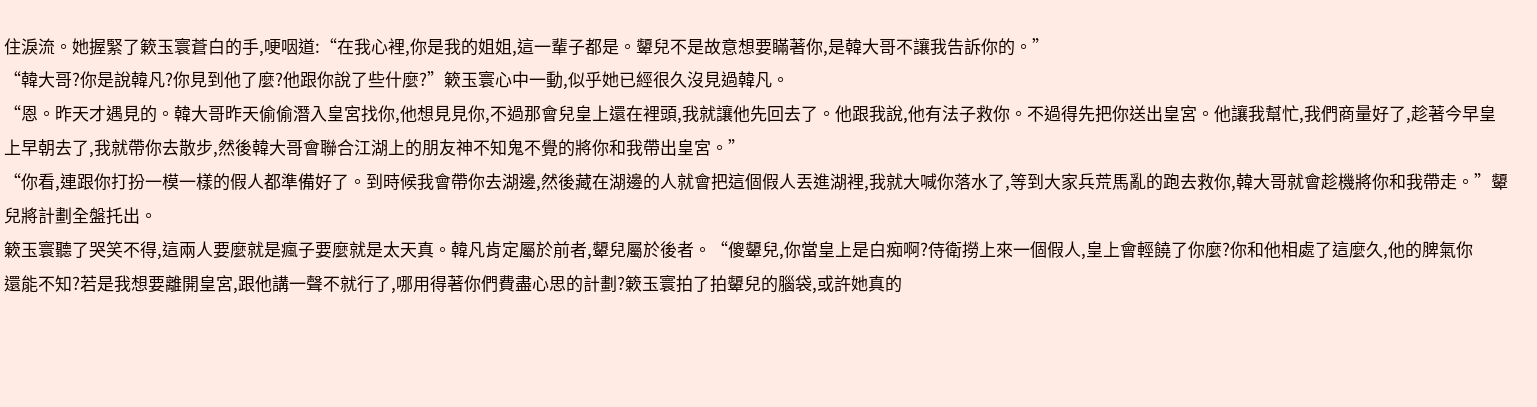住淚流。她握緊了簌玉寰蒼白的手,哽咽道:“在我心裡,你是我的姐姐,這一輩子都是。顰兒不是故意想要瞞著你,是韓大哥不讓我告訴你的。”
“韓大哥?你是說韓凡?你見到他了麼?他跟你說了些什麼?”簌玉寰心中一動,似乎她已經很久沒見過韓凡。
“恩。昨天才遇見的。韓大哥昨天偷偷潛入皇宮找你,他想見見你,不過那會兒皇上還在裡頭,我就讓他先回去了。他跟我說,他有法子救你。不過得先把你送出皇宮。他讓我幫忙,我們商量好了,趁著今早皇上早朝去了,我就帶你去散步,然後韓大哥會聯合江湖上的朋友神不知鬼不覺的將你和我帶出皇宮。”
“你看,連跟你打扮一模一樣的假人都準備好了。到時候我會帶你去湖邊,然後藏在湖邊的人就會把這個假人丟進湖裡,我就大喊你落水了,等到大家兵荒馬亂的跑去救你,韓大哥就會趁機將你和我帶走。”顰兒將計劃全盤托出。
簌玉寰聽了哭笑不得,這兩人要麼就是瘋子要麼就是太天真。韓凡肯定屬於前者,顰兒屬於後者。“傻顰兒,你當皇上是白痴啊?侍衛撈上來一個假人,皇上會輕饒了你麼?你和他相處了這麼久,他的脾氣你
還能不知?若是我想要離開皇宮,跟他講一聲不就行了,哪用得著你們費盡心思的計劃?簌玉寰拍了拍顰兒的腦袋,或許她真的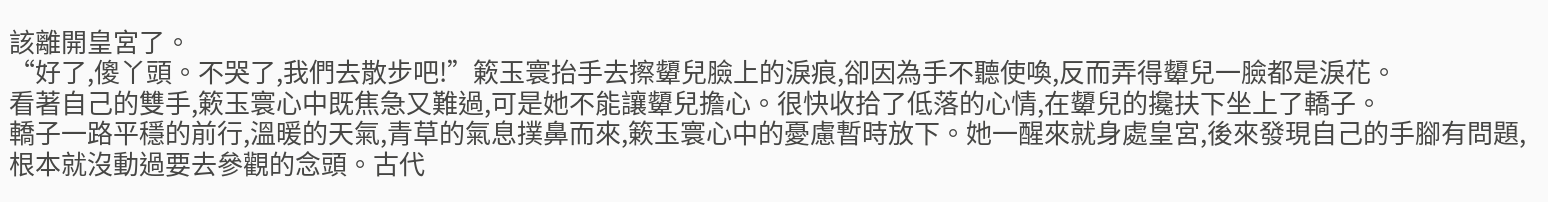該離開皇宮了。
“好了,傻丫頭。不哭了,我們去散步吧!”簌玉寰抬手去擦顰兒臉上的淚痕,卻因為手不聽使喚,反而弄得顰兒一臉都是淚花。
看著自己的雙手,簌玉寰心中既焦急又難過,可是她不能讓顰兒擔心。很快收拾了低落的心情,在顰兒的攙扶下坐上了轎子。
轎子一路平穩的前行,溫暖的天氣,青草的氣息撲鼻而來,簌玉寰心中的憂慮暫時放下。她一醒來就身處皇宮,後來發現自己的手腳有問題,根本就沒動過要去參觀的念頭。古代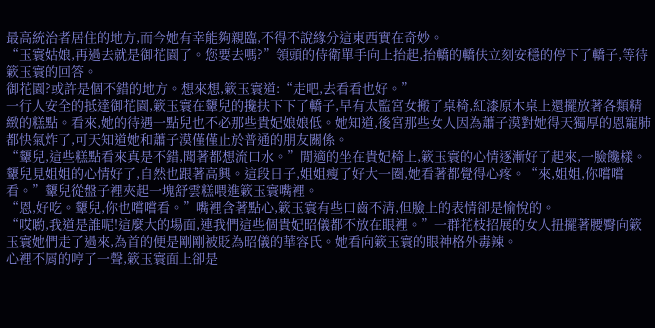最高統治者居住的地方,而今她有幸能夠親臨,不得不說緣分這東西實在奇妙。
“玉寰姑娘,再過去就是御花園了。您要去嗎?”領頭的侍衛單手向上抬起,抬轎的轎伕立刻安穩的停下了轎子,等待簌玉寰的回答。
御花園?或許是個不錯的地方。想來想,簌玉寰道:“走吧,去看看也好。”
一行人安全的抵達御花園,簌玉寰在顰兒的攙扶下下了轎子,早有太監宮女搬了桌椅,紅漆原木桌上還擺放著各類精緻的糕點。看來,她的待遇一點兒也不必那些貴妃娘娘低。她知道,後宮那些女人因為蕭子漠對她得天獨厚的恩寵肺都快氣炸了,可天知道她和蕭子漠僅僅止於普通的朋友關係。
“顰兒,這些糕點看來真是不錯,聞著都想流口水。”閒適的坐在貴妃椅上,簌玉寰的心情逐漸好了起來,一臉饞樣。
顰兒見姐姐的心情好了,自然也跟著高興。這段日子,姐姐瘦了好大一圈,她看著都覺得心疼。“來,姐姐,你嚐嚐看。”顰兒從盤子裡夾起一塊舒雲糕喂進簌玉寰嘴裡。
“恩,好吃。顰兒,你也嚐嚐看。”嘴裡含著點心,簌玉寰有些口齒不清,但臉上的表情卻是愉悅的。
“哎喲,我道是誰呢!這麼大的場面,連我們這些個貴妃昭儀都不放在眼裡。”一群花枝招展的女人扭擺著腰臀向簌玉寰她們走了過來,為首的便是剛剛被貶為昭儀的華容氏。她看向簌玉寰的眼神格外毒辣。
心裡不屑的哼了一聲,簌玉寰面上卻是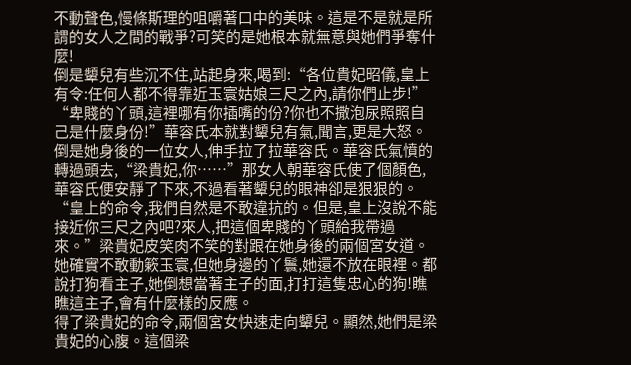不動聲色,慢條斯理的咀嚼著口中的美味。這是不是就是所謂的女人之間的戰爭?可笑的是她根本就無意與她們爭奪什麼!
倒是顰兒有些沉不住,站起身來,喝到:“各位貴妃昭儀,皇上有令:任何人都不得靠近玉寰姑娘三尺之內,請你們止步!”
“卑賤的丫頭,這裡哪有你插嘴的份?你也不撒泡尿照照自己是什麼身份!”華容氏本就對顰兒有氣,聞言,更是大怒。
倒是她身後的一位女人,伸手拉了拉華容氏。華容氏氣憤的轉過頭去,“梁貴妃,你……”那女人朝華容氏使了個顏色,華容氏便安靜了下來,不過看著顰兒的眼神卻是狠狠的。
“皇上的命令,我們自然是不敢違抗的。但是,皇上沒說不能接近你三尺之內吧?來人,把這個卑賤的丫頭給我帶過來。”梁貴妃皮笑肉不笑的對跟在她身後的兩個宮女道。她確實不敢動簌玉寰,但她身邊的丫鬟,她還不放在眼裡。都說打狗看主子,她倒想當著主子的面,打打這隻忠心的狗!瞧瞧這主子,會有什麼樣的反應。
得了梁貴妃的命令,兩個宮女快速走向顰兒。顯然,她們是梁貴妃的心腹。這個梁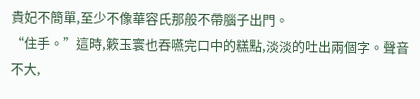貴妃不簡單,至少不像華容氏那般不帶腦子出門。
“住手。”這時,簌玉寰也吞嚥完口中的糕點,淡淡的吐出兩個字。聲音不大,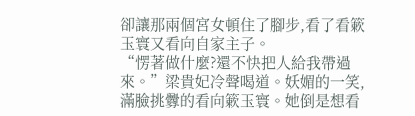卻讓那兩個宮女頓住了腳步,看了看簌玉寰又看向自家主子。
“愣著做什麼?還不快把人給我帶過來。”梁貴妃冷聲喝道。妖媚的一笑,滿臉挑釁的看向簌玉寰。她倒是想看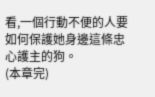看,一個行動不便的人要如何保護她身邊這條忠心護主的狗。
(本章完)